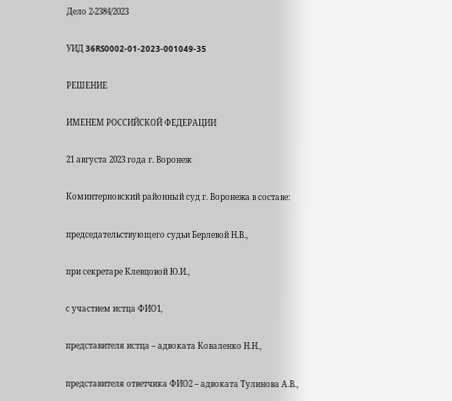Дело 2-2384/2023

УИД 36RS0002-01-2023-001049-35

РЕШЕНИЕ

ИМЕНЕМ РОССИЙСКОЙ ФЕДЕРАЦИИ

21 августа 2023 года г. Воронеж

Коминтерновский районный суд г. Воронежа в составе:

председательствующего судьи Берлевой Н.В.,

при секретаре Клевцовой Ю.И.,

с участием истца ФИО1,

представителя истца – адвоката Коваленко Н.Н.,

представителя ответчика ФИО2 – адвоката Тулинова А.В.,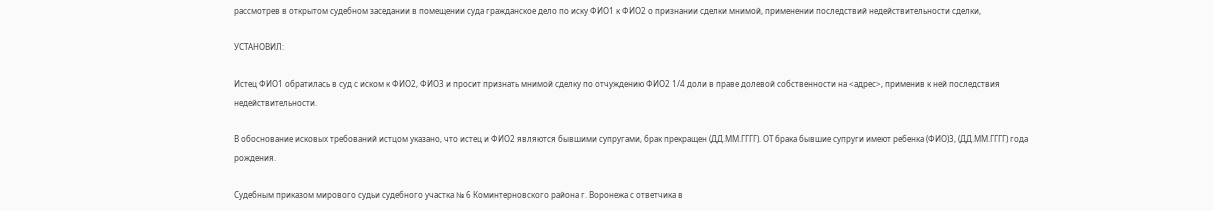рассмотрев в открытом судебном заседании в помещении суда гражданское дело по иску ФИО1 к ФИО2 о признании сделки мнимой, применении последствий недействительности сделки,

УСТАНОВИЛ:

Истец ФИО1 обратилась в суд с иском к ФИО2, ФИО3 и просит признать мнимой сделку по отчуждению ФИО2 1/4 доли в праве долевой собственности на <адрес>, применив к ней последствия недействительности.

В обоснование исковых требований истцом указано, что истец и ФИО2 являются бывшими супругами, брак прекращен (ДД.ММ.ГГГГ). ОТ брака бывшие супруги имеют ребенка (ФИО)3, (ДД.ММ.ГГГГ) года рождения.

Судебным приказом мирового судьи судебного участка № 6 Коминтерновского района г. Воронежа с ответчика в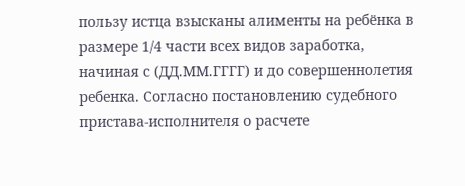пользу истца взысканы алименты на ребёнка в размере 1/4 части всех видов заработка, начиная с (ДД.ММ.ГГГГ) и до совершеннолетия ребенка. Согласно постановлению судебного пристава-исполнителя о расчете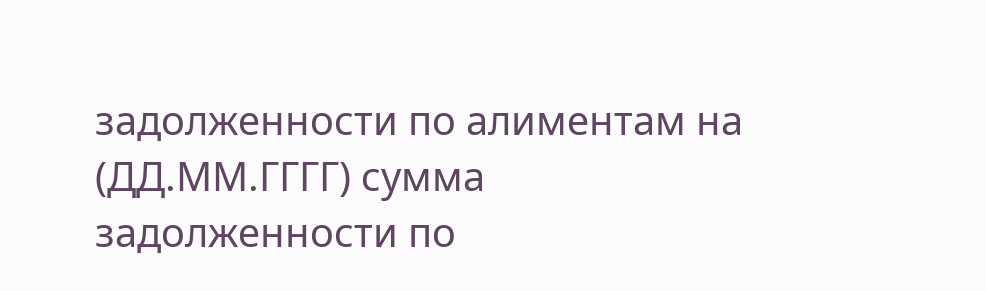задолженности по алиментам на (ДД.ММ.ГГГГ) сумма задолженности по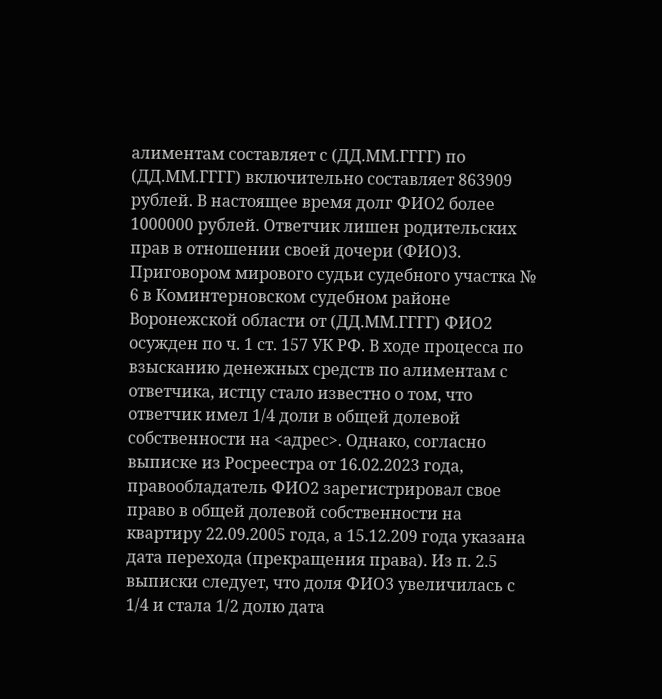алиментам составляет с (ДД.ММ.ГГГГ) по (ДД.ММ.ГГГГ) включительно составляет 863909 рублей. В настоящее время долг ФИО2 более 1000000 рублей. Ответчик лишен родительских прав в отношении своей дочери (ФИО)3. Приговором мирового судьи судебного участка № 6 в Коминтерновском судебном районе Воронежской области от (ДД.ММ.ГГГГ) ФИО2 осужден по ч. 1 ст. 157 УК РФ. В ходе процесса по взысканию денежных средств по алиментам с ответчика, истцу стало известно о том, что ответчик имел 1/4 доли в общей долевой собственности на <адрес>. Однако, согласно выписке из Росреестра от 16.02.2023 года, правообладатель ФИО2 зарегистрировал свое право в общей долевой собственности на квартиру 22.09.2005 года, а 15.12.209 года указана дата перехода (прекращения права). Из п. 2.5 выписки следует, что доля ФИО3 увеличилась с 1/4 и стала 1/2 долю дата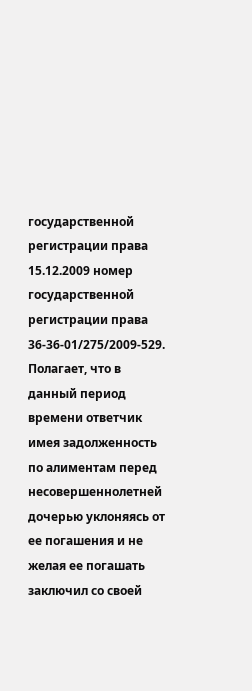государственной регистрации права 15.12.2009 номер государственной регистрации права 36-36-01/275/2009-529. Полагает, что в данный период времени ответчик имея задолженность по алиментам перед несовершеннолетней дочерью уклоняясь от ее погашения и не желая ее погашать заключил со своей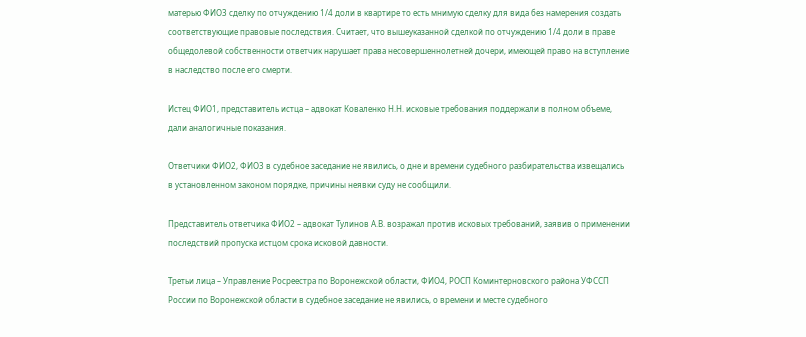матерью ФИО3 сделку по отчуждению 1/4 доли в квартире то есть мнимую сделку для вида без намерения создать соответствующие правовые последствия. Считает, что вышеуказанной сделкой по отчуждению 1/4 доли в праве общедолевой собственности ответчик нарушает права несовершеннолетней дочери, имеющей право на вступление в наследство после его смерти.

Истец ФИО1, представитель истца – адвокат Коваленко Н.Н. исковые требования поддержали в полном объеме, дали аналогичные показания.

Ответчики ФИО2, ФИО3 в судебное заседание не явились, о дне и времени судебного разбирательства извещались в установленном законом порядке, причины неявки суду не сообщили.

Представитель ответчика ФИО2 – адвокат Тулинов А.В. возражал против исковых требований, заявив о применении последствий пропуска истцом срока исковой давности.

Третьи лица – Управление Росреестра по Воронежской области, ФИО4, РОСП Коминтерновского района УФССП России по Воронежской области в судебное заседание не явились, о времени и месте судебного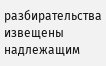разбирательства извещены надлежащим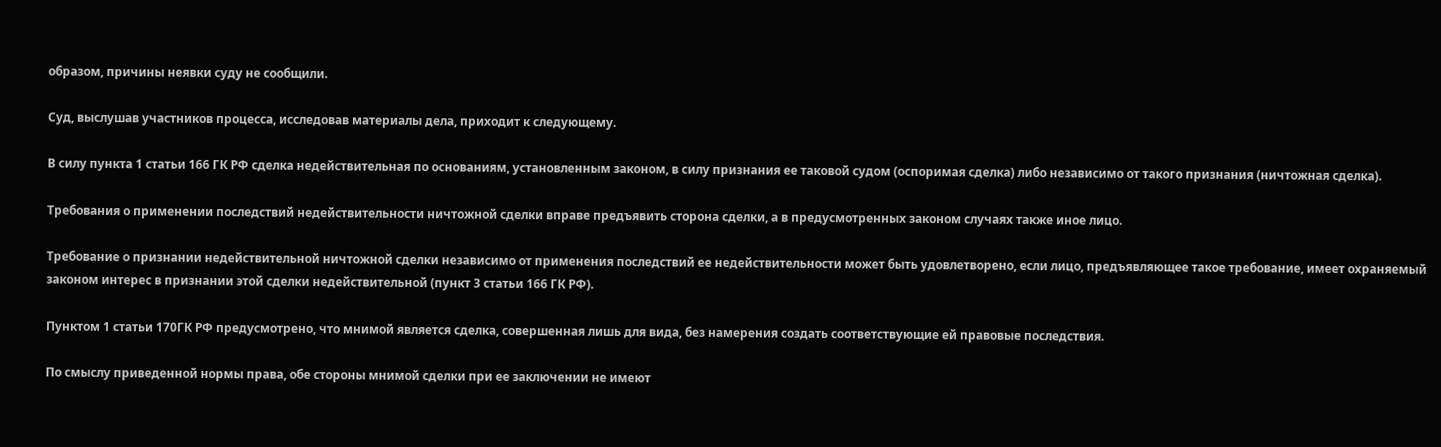образом, причины неявки суду не сообщили.

Суд, выслушав участников процесса, исследовав материалы дела, приходит к следующему.

В силу пункта 1 статьи 166 ГК РФ сделка недействительная по основаниям, установленным законом, в силу признания ее таковой судом (оспоримая сделка) либо независимо от такого признания (ничтожная сделка).

Требования о применении последствий недействительности ничтожной сделки вправе предъявить сторона сделки, а в предусмотренных законом случаях также иное лицо.

Требование о признании недействительной ничтожной сделки независимо от применения последствий ее недействительности может быть удовлетворено, если лицо, предъявляющее такое требование, имеет охраняемый законом интерес в признании этой сделки недействительной (пункт 3 статьи 166 ГК РФ).

Пунктом 1 статьи 170ГК РФ предусмотрено, что мнимой является сделка, совершенная лишь для вида, без намерения создать соответствующие ей правовые последствия.

По смыслу приведенной нормы права, обе стороны мнимой сделки при ее заключении не имеют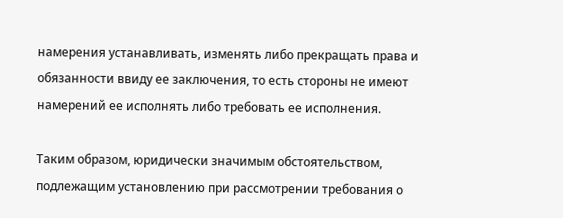намерения устанавливать, изменять либо прекращать права и обязанности ввиду ее заключения, то есть стороны не имеют намерений ее исполнять либо требовать ее исполнения.

Таким образом, юридически значимым обстоятельством, подлежащим установлению при рассмотрении требования о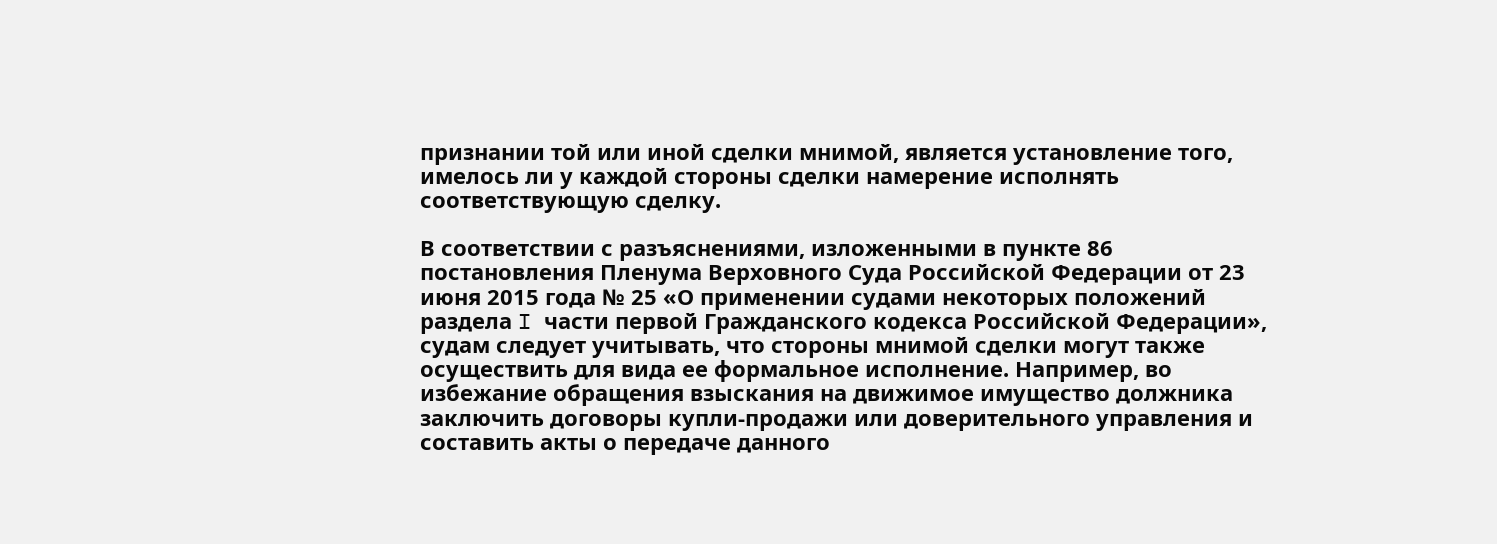признании той или иной сделки мнимой, является установление того, имелось ли у каждой стороны сделки намерение исполнять соответствующую сделку.

В соответствии с разъяснениями, изложенными в пункте 86 постановления Пленума Верховного Суда Российской Федерации от 23 июня 2015 года № 25 «О применении судами некоторых положений раздела I части первой Гражданского кодекса Российской Федерации», судам следует учитывать, что стороны мнимой сделки могут также осуществить для вида ее формальное исполнение. Например, во избежание обращения взыскания на движимое имущество должника заключить договоры купли-продажи или доверительного управления и составить акты о передаче данного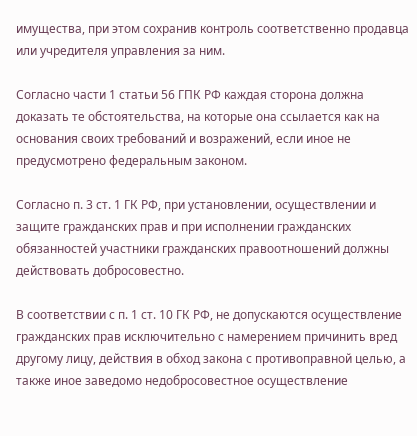имущества, при этом сохранив контроль соответственно продавца или учредителя управления за ним.

Согласно части 1 статьи 56 ГПК РФ каждая сторона должна доказать те обстоятельства, на которые она ссылается как на основания своих требований и возражений, если иное не предусмотрено федеральным законом.

Согласно п. 3 ст. 1 ГК РФ, при установлении, осуществлении и защите гражданских прав и при исполнении гражданских обязанностей участники гражданских правоотношений должны действовать добросовестно.

В соответствии с п. 1 ст. 10 ГК РФ, не допускаются осуществление гражданских прав исключительно с намерением причинить вред другому лицу, действия в обход закона с противоправной целью, а также иное заведомо недобросовестное осуществление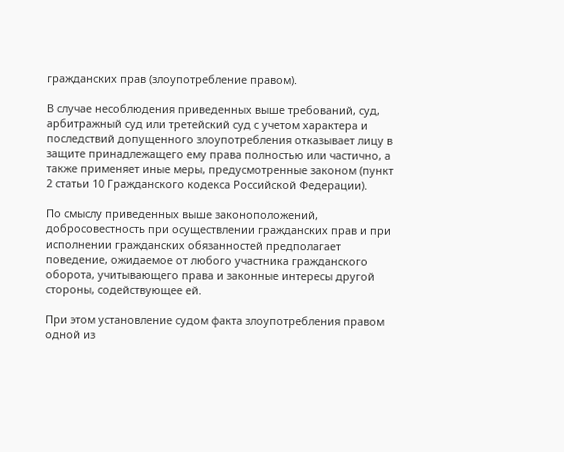гражданских прав (злоупотребление правом).

В случае несоблюдения приведенных выше требований, суд, арбитражный суд или третейский суд с учетом характера и последствий допущенного злоупотребления отказывает лицу в защите принадлежащего ему права полностью или частично, а также применяет иные меры, предусмотренные законом (пункт 2 статьи 10 Гражданского кодекса Российской Федерации).

По смыслу приведенных выше законоположений, добросовестность при осуществлении гражданских прав и при исполнении гражданских обязанностей предполагает поведение, ожидаемое от любого участника гражданского оборота, учитывающего права и законные интересы другой стороны, содействующее ей.

При этом установление судом факта злоупотребления правом одной из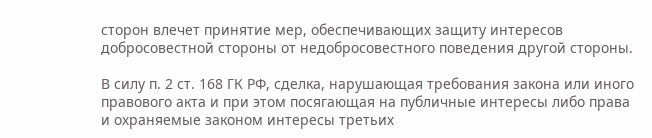сторон влечет принятие мер, обеспечивающих защиту интересов добросовестной стороны от недобросовестного поведения другой стороны.

В силу п. 2 ст. 168 ГК РФ, сделка, нарушающая требования закона или иного правового акта и при этом посягающая на публичные интересы либо права и охраняемые законом интересы третьих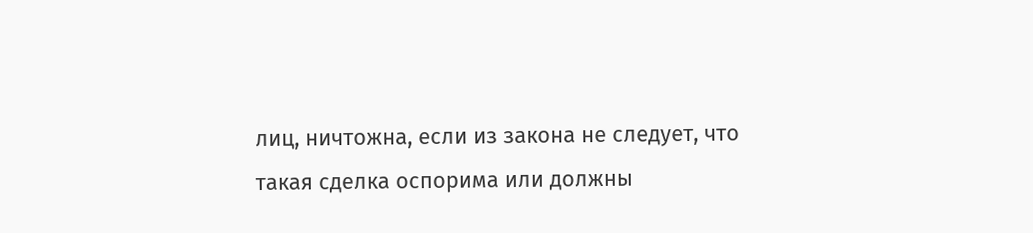лиц, ничтожна, если из закона не следует, что такая сделка оспорима или должны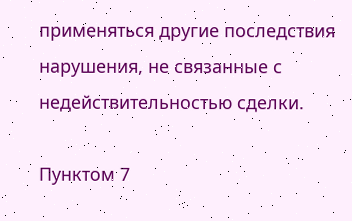применяться другие последствия нарушения, не связанные с недействительностью сделки.

Пунктом 7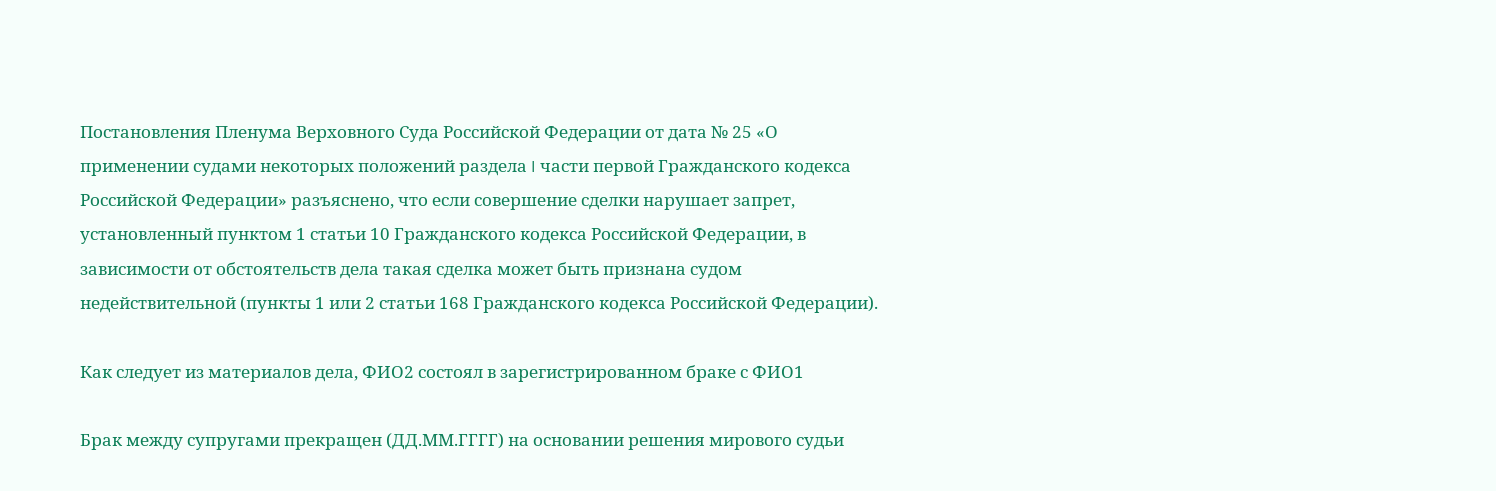Постановления Пленума Верховного Суда Российской Федерации от дата № 25 «О применении судами некоторых положений раздела I части первой Гражданского кодекса Российской Федерации» разъяснено, что если совершение сделки нарушает запрет, установленный пунктом 1 статьи 10 Гражданского кодекса Российской Федерации, в зависимости от обстоятельств дела такая сделка может быть признана судом недействительной (пункты 1 или 2 статьи 168 Гражданского кодекса Российской Федерации).

Как следует из материалов дела, ФИО2 состоял в зарегистрированном браке с ФИО1

Брак между супругами прекращен (ДД.ММ.ГГГГ) на основании решения мирового судьи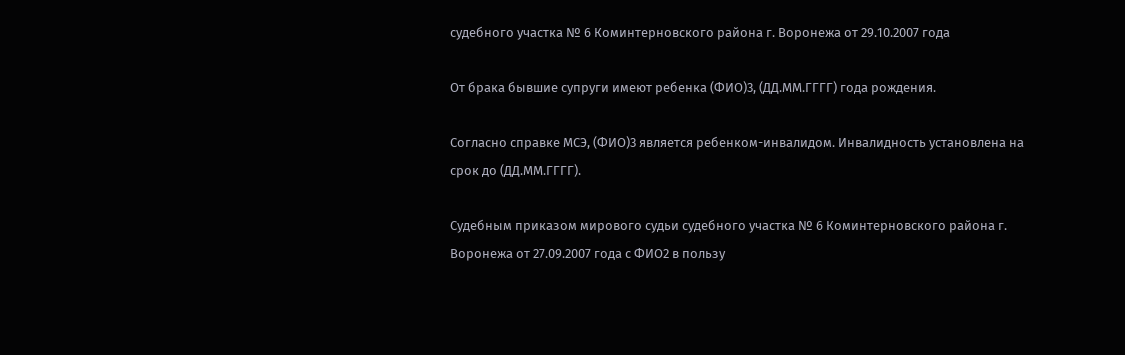судебного участка № 6 Коминтерновского района г. Воронежа от 29.10.2007 года

От брака бывшие супруги имеют ребенка (ФИО)3, (ДД.ММ.ГГГГ) года рождения.

Согласно справке МСЭ, (ФИО)3 является ребенком-инвалидом. Инвалидность установлена на срок до (ДД.ММ.ГГГГ).

Судебным приказом мирового судьи судебного участка № 6 Коминтерновского района г. Воронежа от 27.09.2007 года с ФИО2 в пользу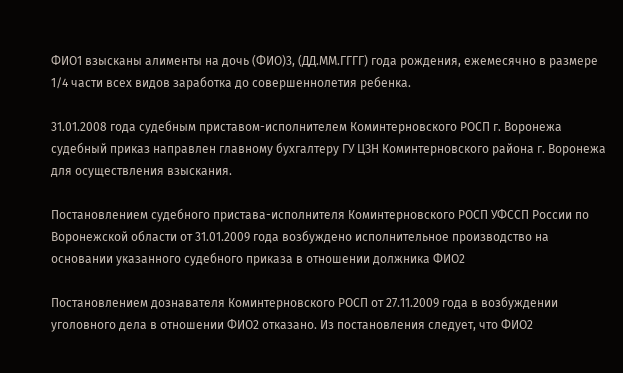ФИО1 взысканы алименты на дочь (ФИО)3, (ДД.ММ.ГГГГ) года рождения, ежемесячно в размере 1/4 части всех видов заработка до совершеннолетия ребенка.

31.01.2008 года судебным приставом-исполнителем Коминтерновского РОСП г. Воронежа судебный приказ направлен главному бухгалтеру ГУ ЦЗН Коминтерновского района г. Воронежа для осуществления взыскания.

Постановлением судебного пристава-исполнителя Коминтерновского РОСП УФССП России по Воронежской области от 31.01.2009 года возбуждено исполнительное производство на основании указанного судебного приказа в отношении должника ФИО2

Постановлением дознавателя Коминтерновского РОСП от 27.11.2009 года в возбуждении уголовного дела в отношении ФИО2 отказано. Из постановления следует, что ФИО2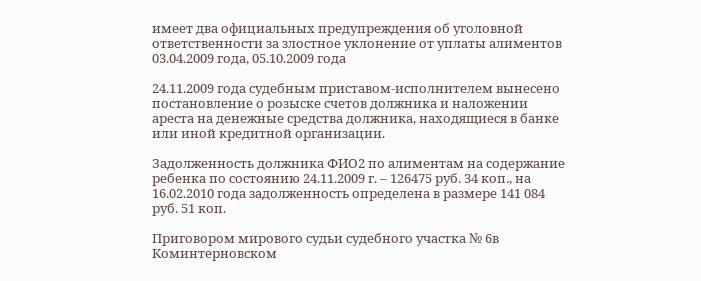имеет два официальных предупреждения об уголовной ответственности за злостное уклонение от уплаты алиментов 03.04.2009 года, 05.10.2009 года

24.11.2009 года судебным приставом-исполнителем вынесено постановление о розыске счетов должника и наложении ареста на денежные средства должника, находящиеся в банке или иной кредитной организации.

Задолженность должника ФИО2 по алиментам на содержание ребенка по состоянию 24.11.2009 г. – 126475 руб. 34 коп., на 16.02.2010 года задолженность определена в размере 141 084 руб. 51 коп.

Приговором мирового судьи судебного участка № 6в Коминтерновском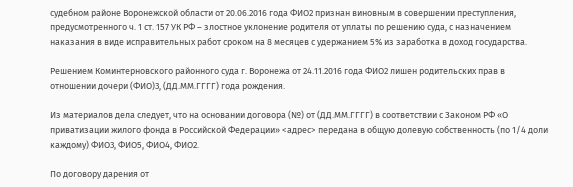судебном районе Воронежской области от 20.06.2016 года ФИО2 признан виновным в совершении преступления, предусмотренного ч. 1 ст. 157 УК РФ – злостное уклонение родителя от уплаты по решению суда, с назначением наказания в виде исправительных работ сроком на 8 месяцев с удержанием 5% из заработка в доход государства.

Решением Коминтерновского районного суда г. Воронежа от 24.11.2016 года ФИО2 лишен родительских прав в отношении дочери (ФИО)3, (ДД.ММ.ГГГГ) года рождения.

Из материалов дела следует, что на основании договора (№) от (ДД.ММ.ГГГГ) в соответствии с Законом РФ «О приватизации жилого фонда в Российской Федерации» <адрес> передана в общую долевую собственность (по 1/4 доли каждому) ФИО3, ФИО5, ФИО4, ФИО2.

По договору дарения от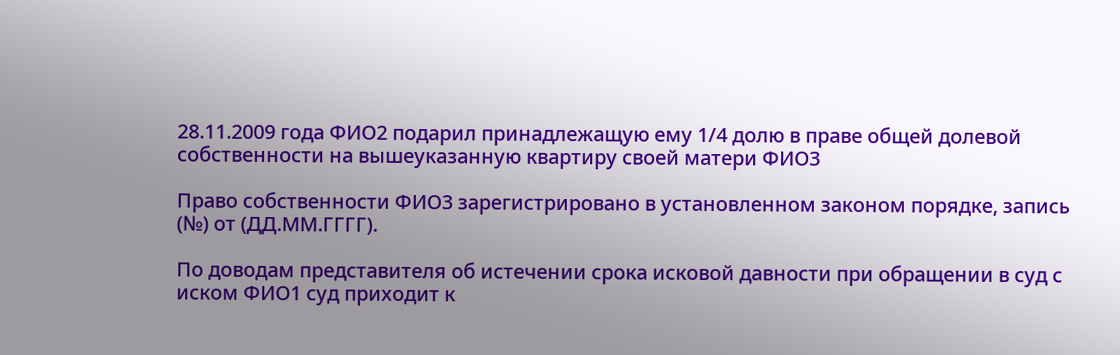28.11.2009 года ФИО2 подарил принадлежащую ему 1/4 долю в праве общей долевой собственности на вышеуказанную квартиру своей матери ФИО3

Право собственности ФИО3 зарегистрировано в установленном законом порядке, запись (№) от (ДД.ММ.ГГГГ).

По доводам представителя об истечении срока исковой давности при обращении в суд с иском ФИО1 суд приходит к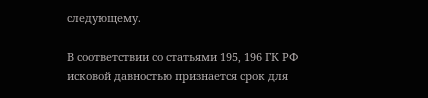следующему.

В соответствии со статьями 195, 196 ГК РФ исковой давностью признается срок для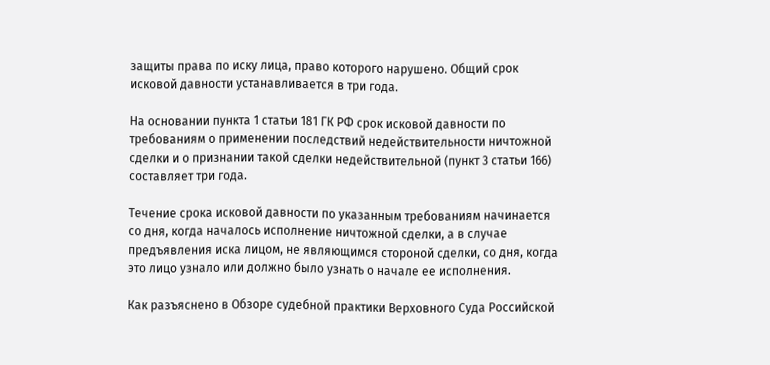защиты права по иску лица, право которого нарушено. Общий срок исковой давности устанавливается в три года.

На основании пункта 1 статьи 181 ГК РФ срок исковой давности по требованиям о применении последствий недействительности ничтожной сделки и о признании такой сделки недействительной (пункт 3 статьи 166) составляет три года.

Течение срока исковой давности по указанным требованиям начинается со дня, когда началось исполнение ничтожной сделки, а в случае предъявления иска лицом, не являющимся стороной сделки, со дня, когда это лицо узнало или должно было узнать о начале ее исполнения.

Как разъяснено в Обзоре судебной практики Верховного Суда Российской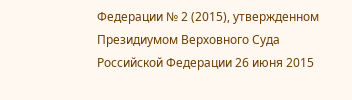Федерации № 2 (2015), утвержденном Президиумом Верховного Суда Российской Федерации 26 июня 2015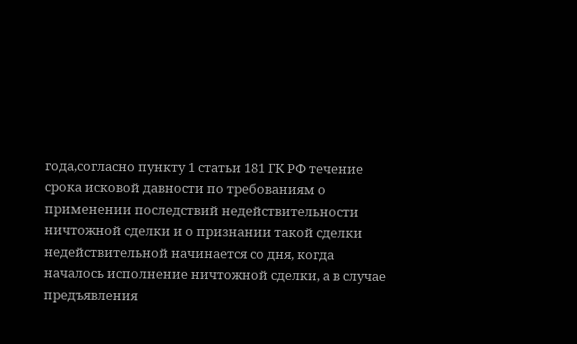года,согласно пункту 1 статьи 181 ГК РФ течение срока исковой давности по требованиям о применении последствий недействительности ничтожной сделки и о признании такой сделки недействительной начинается со дня, когда началось исполнение ничтожной сделки, а в случае предъявления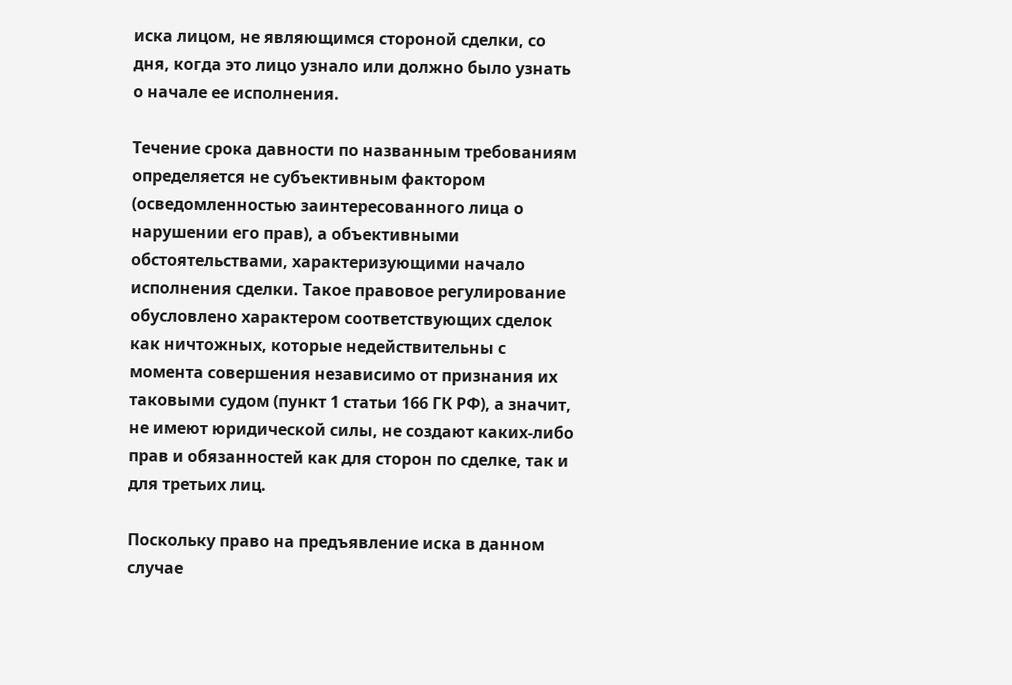иска лицом, не являющимся стороной сделки, со дня, когда это лицо узнало или должно было узнать о начале ее исполнения.

Течение срока давности по названным требованиям определяется не субъективным фактором (осведомленностью заинтересованного лица о нарушении его прав), а объективными обстоятельствами, характеризующими начало исполнения сделки. Такое правовое регулирование обусловлено характером соответствующих сделок как ничтожных, которые недействительны с момента совершения независимо от признания их таковыми судом (пункт 1 статьи 166 ГК РФ), а значит, не имеют юридической силы, не создают каких-либо прав и обязанностей как для сторон по сделке, так и для третьих лиц.

Поскольку право на предъявление иска в данном случае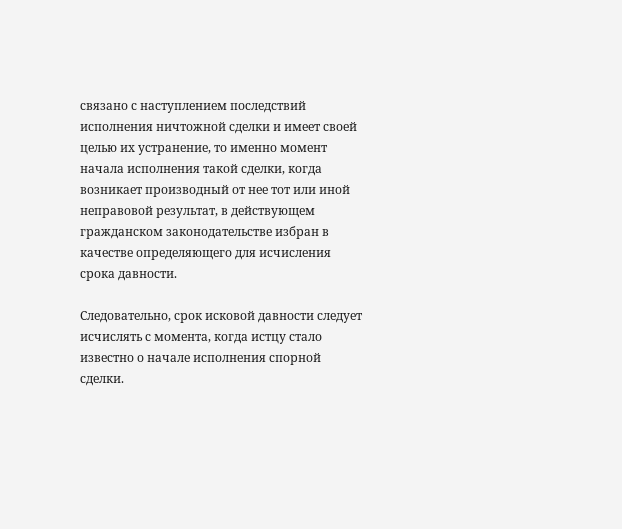связано с наступлением последствий исполнения ничтожной сделки и имеет своей целью их устранение, то именно момент начала исполнения такой сделки, когда возникает производный от нее тот или иной неправовой результат, в действующем гражданском законодательстве избран в качестве определяющего для исчисления срока давности.

Следовательно, срок исковой давности следует исчислять с момента, когда истцу стало известно о начале исполнения спорной сделки.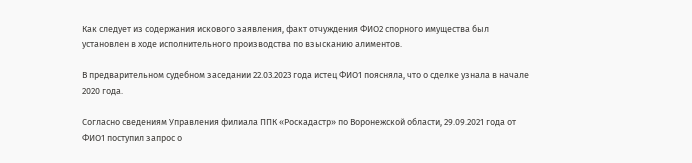Как следует из содержания искового заявления, факт отчуждения ФИО2 спорного имущества был установлен в ходе исполнительного производства по взысканию алиментов.

В предварительном судебном заседании 22.03.2023 года истец ФИО1 поясняла, что о сделке узнала в начале 2020 года.

Согласно сведениям Управления филиала ППК «Роскадастр» по Воронежской области, 29.09.2021 года от ФИО1 поступил запрос о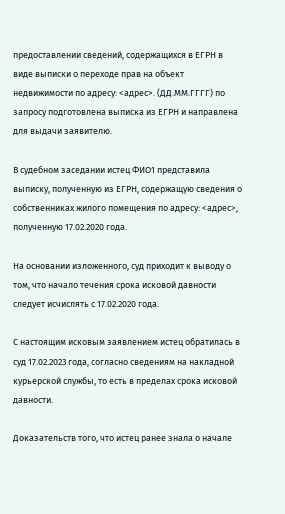предоставлении сведений, содержащихся в ЕГРН в виде выписки о переходе прав на объект недвижимости по адресу: <адрес>. (ДД.ММ.ГГГГ) по запросу подготовлена выписка из ЕГРН и направлена для выдачи заявителю.

В судебном заседании истец ФИО1 представила выписку, полученную из ЕГРН, содержащую сведения о собственниках жилого помещения по адресу: <адрес>, полученную 17.02.2020 года.

На основании изложенного, суд приходит к выводу о том, что начало течения срока исковой давности следует исчислять с 17.02.2020 года.

С настоящим исковым заявлением истец обратилась в суд 17.02.2023 года, согласно сведениям на накладной курьерской службы, то есть в пределах срока исковой давности.

Доказательств того, что истец ранее знала о начале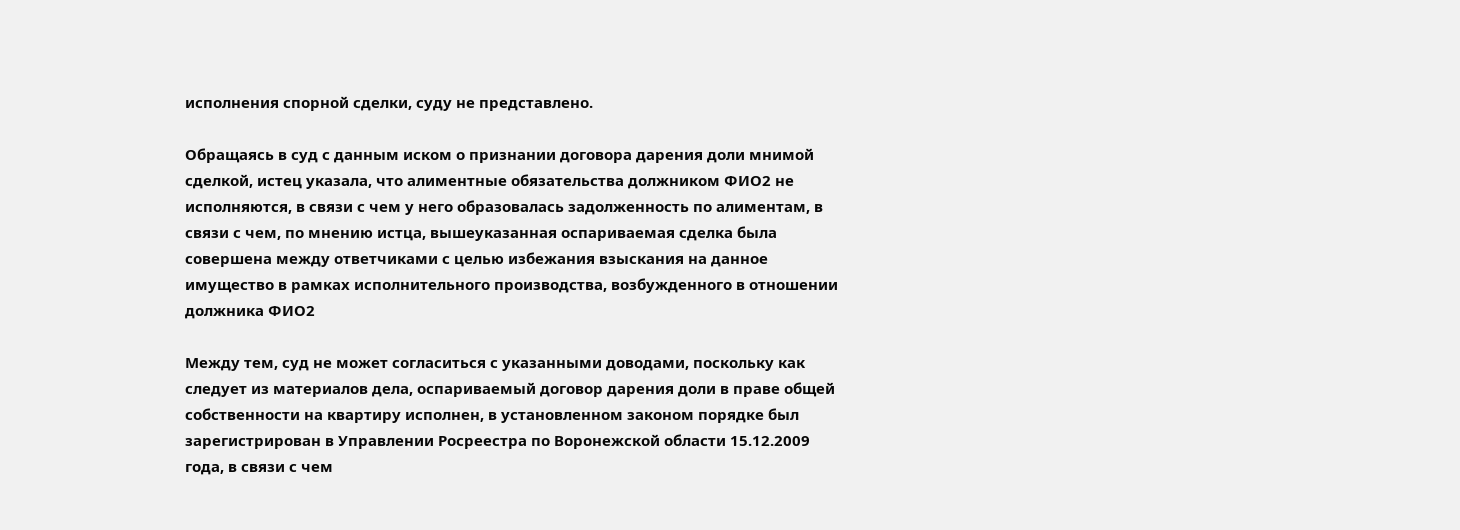исполнения спорной сделки, суду не представлено.

Обращаясь в суд с данным иском о признании договора дарения доли мнимой сделкой, истец указала, что алиментные обязательства должником ФИО2 не исполняются, в связи с чем у него образовалась задолженность по алиментам, в связи с чем, по мнению истца, вышеуказанная оспариваемая сделка была совершена между ответчиками с целью избежания взыскания на данное имущество в рамках исполнительного производства, возбужденного в отношении должника ФИО2

Между тем, суд не может согласиться с указанными доводами, поскольку как следует из материалов дела, оспариваемый договор дарения доли в праве общей собственности на квартиру исполнен, в установленном законом порядке был зарегистрирован в Управлении Росреестра по Воронежской области 15.12.2009 года, в связи с чем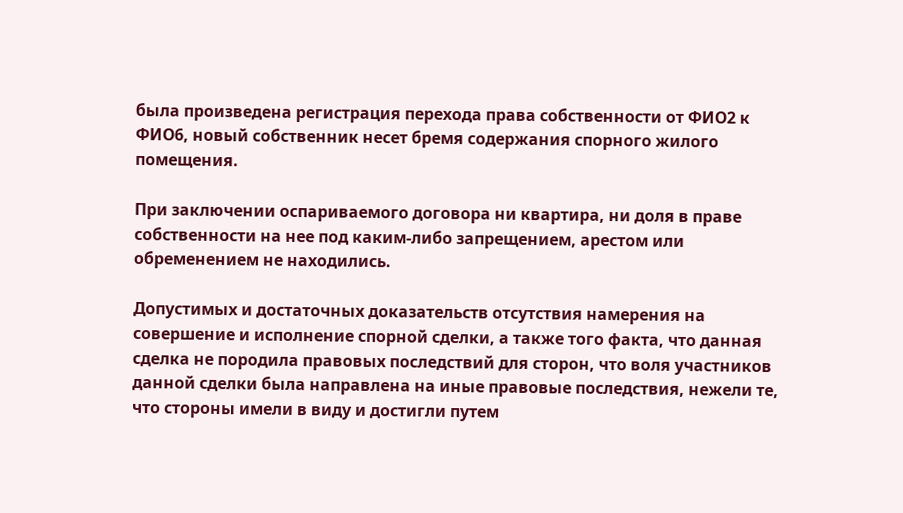была произведена регистрация перехода права собственности от ФИО2 к ФИО6, новый собственник несет бремя содержания спорного жилого помещения.

При заключении оспариваемого договора ни квартира, ни доля в праве собственности на нее под каким-либо запрещением, арестом или обременением не находились.

Допустимых и достаточных доказательств отсутствия намерения на совершение и исполнение спорной сделки, а также того факта, что данная сделка не породила правовых последствий для сторон, что воля участников данной сделки была направлена на иные правовые последствия, нежели те, что стороны имели в виду и достигли путем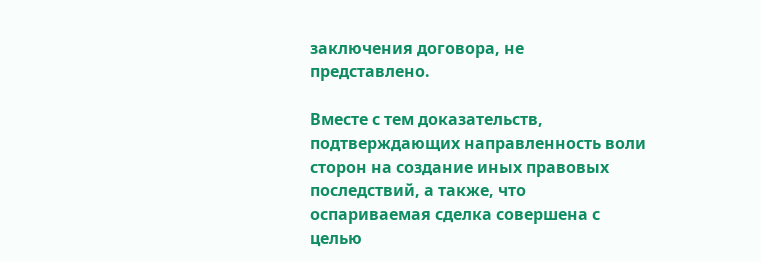заключения договора, не представлено.

Вместе с тем доказательств, подтверждающих направленность воли сторон на создание иных правовых последствий, а также, что оспариваемая сделка совершена с целью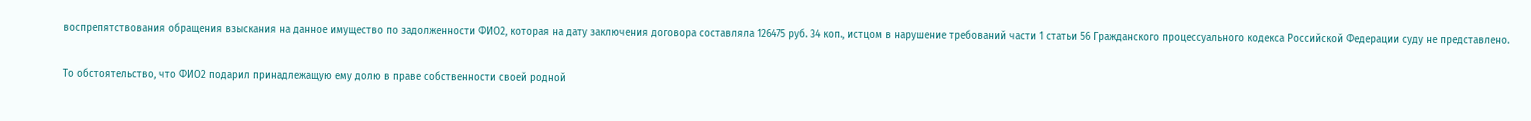воспрепятствования обращения взыскания на данное имущество по задолженности ФИО2, которая на дату заключения договора составляла 126475 руб. 34 коп., истцом в нарушение требований части 1 статьи 56 Гражданского процессуального кодекса Российской Федерации суду не представлено.

То обстоятельство, что ФИО2 подарил принадлежащую ему долю в праве собственности своей родной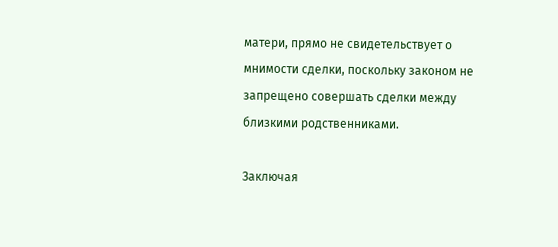матери, прямо не свидетельствует о мнимости сделки, поскольку законом не запрещено совершать сделки между близкими родственниками.

Заключая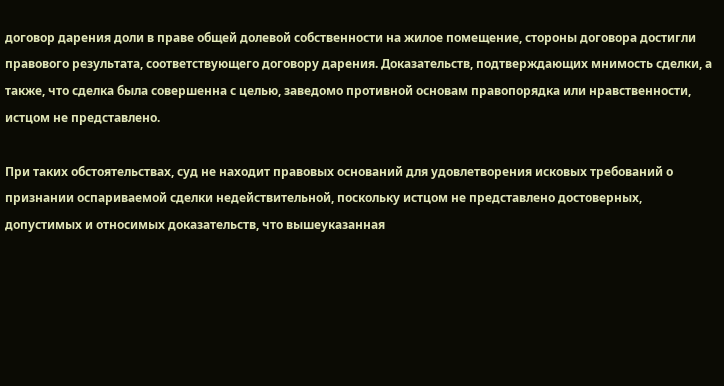договор дарения доли в праве общей долевой собственности на жилое помещение, стороны договора достигли правового результата, соответствующего договору дарения. Доказательств, подтверждающих мнимость сделки, а также, что сделка была совершенна с целью, заведомо противной основам правопорядка или нравственности, истцом не представлено.

При таких обстоятельствах, суд не находит правовых оснований для удовлетворения исковых требований о признании оспариваемой сделки недействительной, поскольку истцом не представлено достоверных, допустимых и относимых доказательств, что вышеуказанная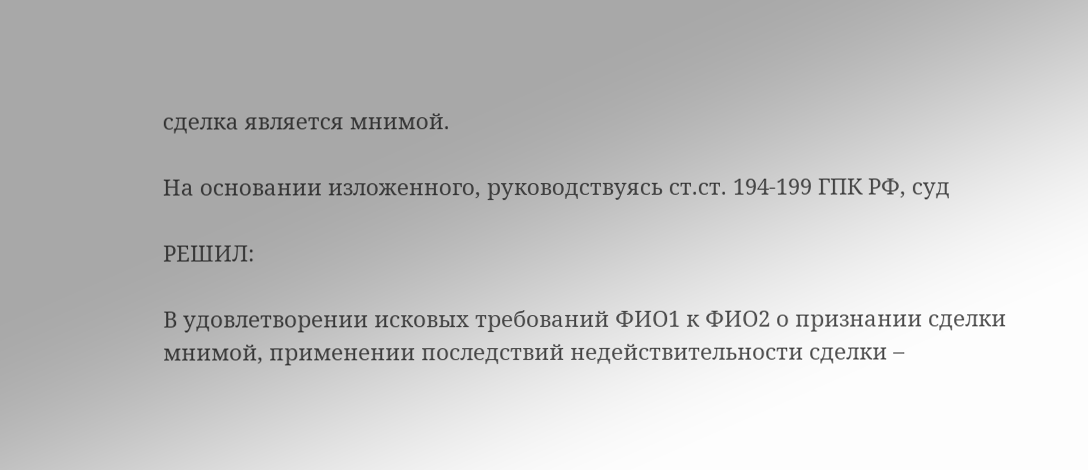сделка является мнимой.

На основании изложенного, руководствуясь ст.ст. 194-199 ГПК РФ, суд

РЕШИЛ:

В удовлетворении исковых требований ФИО1 к ФИО2 о признании сделки мнимой, применении последствий недействительности сделки –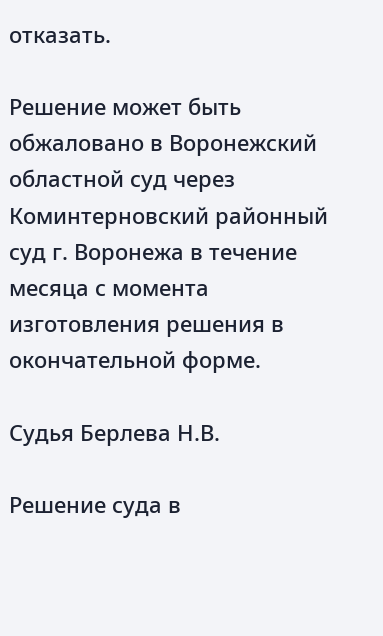отказать.

Решение может быть обжаловано в Воронежский областной суд через Коминтерновский районный суд г. Воронежа в течение месяца с момента изготовления решения в окончательной форме.

Судья Берлева Н.В.

Решение суда в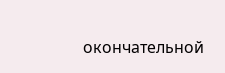окончательной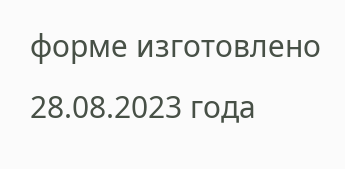форме изготовлено 28.08.2023 года